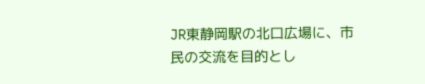JR東静岡駅の北口広場に、市民の交流を目的とし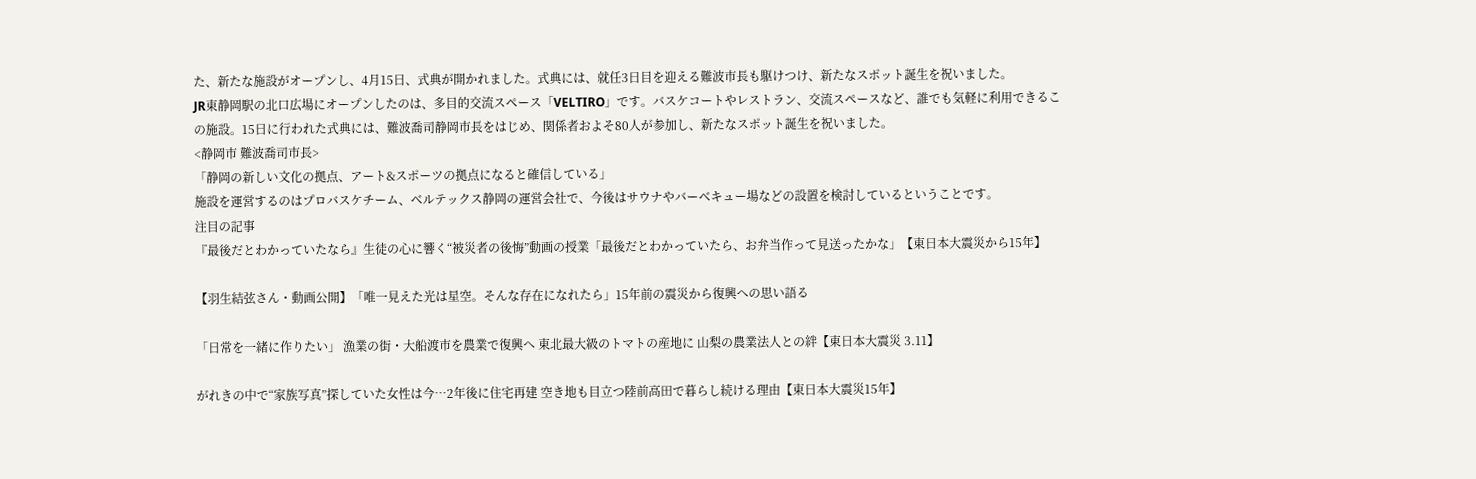た、新たな施設がオープンし、4月15日、式典が開かれました。式典には、就任3日目を迎える難波市長も駆けつけ、新たなスポット誕生を祝いました。
JR東静岡駅の北口広場にオープンしたのは、多目的交流スペース「VELTIRO」です。バスケコートやレストラン、交流スペースなど、誰でも気軽に利用できるこの施設。15日に行われた式典には、難波喬司静岡市長をはじめ、関係者およそ80人が参加し、新たなスポット誕生を祝いました。
<静岡市 難波喬司市長>
「静岡の新しい文化の拠点、アート&スポーツの拠点になると確信している」
施設を運営するのはプロバスケチーム、ベルテックス静岡の運営会社で、今後はサウナやバーベキュー場などの設置を検討しているということです。
注目の記事
『最後だとわかっていたなら』生徒の心に響く“被災者の後悔”動画の授業「最後だとわかっていたら、お弁当作って見送ったかな」【東日本大震災から15年】

【羽生結弦さん・動画公開】「唯一見えた光は星空。そんな存在になれたら」15年前の震災から復興への思い語る

「日常を一緒に作りたい」 漁業の街・大船渡市を農業で復興へ 東北最大級のトマトの産地に 山梨の農業法人との絆【東日本大震災 3.11】

がれきの中で“家族写真”探していた女性は今…2年後に住宅再建 空き地も目立つ陸前高田で暮らし続ける理由【東日本大震災15年】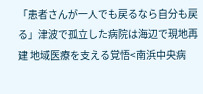「患者さんが一人でも戻るなら自分も戻る」津波で孤立した病院は海辺で現地再建 地域医療を支える覚悟<南浜中央病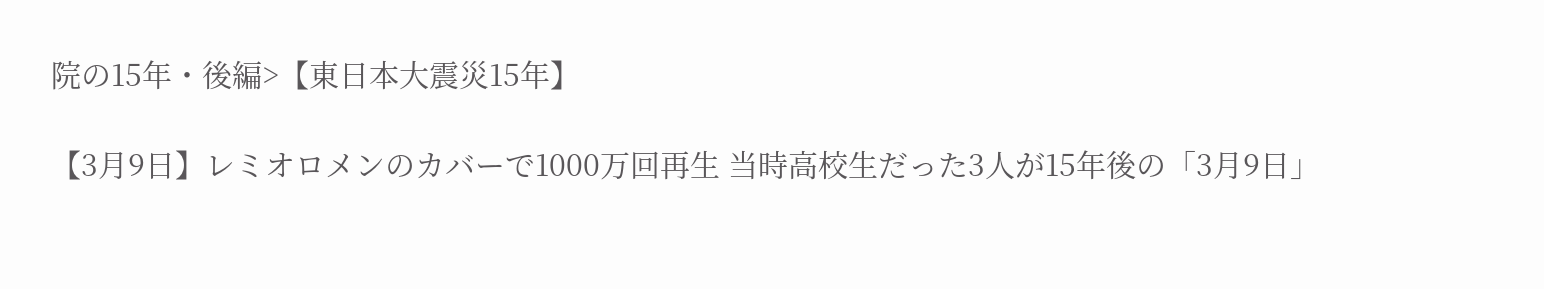院の15年・後編>【東日本大震災15年】

【3月9日】レミオロメンのカバーで1000万回再生 当時高校生だった3人が15年後の「3月9日」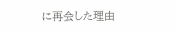に再会した理由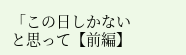「この日しかないと思って【前編】